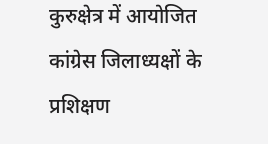कुरुक्षेत्र में आयोजित कांग्रेस जिलाध्यक्षों के प्रशिक्षण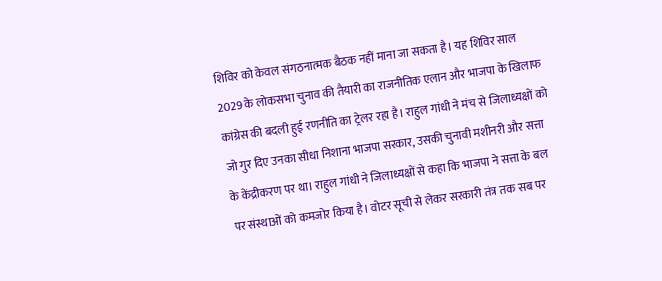शिविर को केवल संगठनात्मक बैठक नहीं माना जा सकता है। यह शिविर साल 2029 के लोकसभा चुनाव की तैयारी का राजनीतिक एलान और भाजपा के खिलाफ कांग्रेस की बदली हुई रणनीति का ट्रेलर रहा है। राहुल गांधी ने मंच से जिलाध्यक्षों को जो गुर दिए उनका सीधा निशाना भाजपा सरकार, उसकी चुनावी मशीनरी और सत्ता के केंद्रीकरण पर था। राहुल गांधी ने जिलाध्यक्षों से कहा कि भाजपा ने सत्ता के बल पर संस्थाओं को कमजोर किया है। वोटर सूची से लेकर सरकारी तंत्र तक सब पर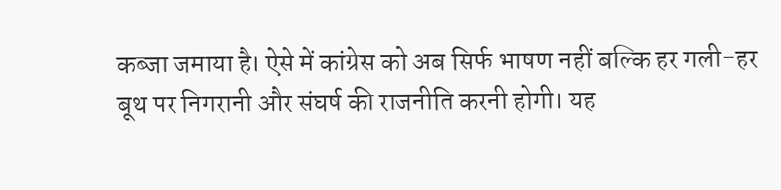कब्जा जमाया है। ऐसे में कांग्रेस को अब सिर्फ भाषण नहीं बल्कि हर गली-हर बूथ पर निगरानी और संघर्ष की राजनीति करनी होगी। यह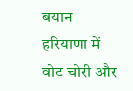बयान हरियाणा में वोट चोरी और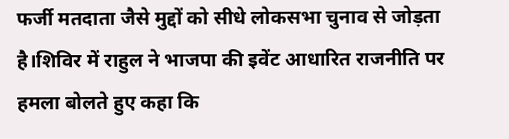फर्जी मतदाता जैसे मुद्दों को सीधे लोकसभा चुनाव से जोड़ता है।शिविर में राहुल ने भाजपा की इवेंट आधारित राजनीति पर हमला बोलते हुए कहा कि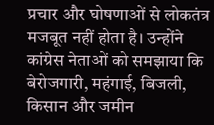प्रचार और घोषणाओं से लोकतंत्र मजबूत नहीं होता है। उन्होंने कांग्रेस नेताओं को समझाया कि बेरोजगारी, महंगाई, बिजली, किसान और जमीन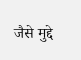जैसे मुद्दे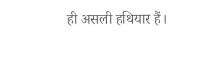ही असली हथियार हैं।